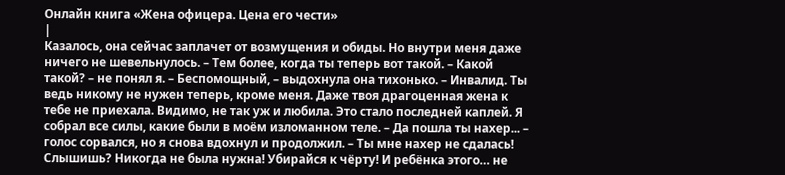Онлайн книга «Жена офицера. Цена его чести»
|
Казалось, она сейчас заплачет от возмущения и обиды. Но внутри меня даже ничего не шевельнулось. – Тем более, когда ты теперь вот такой. – Какой такой? – не понял я. – Беспомощный, – выдохнула она тихонько. – Инвалид. Ты ведь никому не нужен теперь, кроме меня. Даже твоя драгоценная жена к тебе не приехала. Видимо, не так уж и любила. Это стало последней каплей. Я собрал все силы, какие были в моём изломанном теле. – Да пошла ты нахер... – голос сорвался, но я снова вдохнул и продолжил. – Ты мне нахер не сдалась! Слышишь? Никогда не была нужна! Убирайся к чёрту! И ребёнка этого… не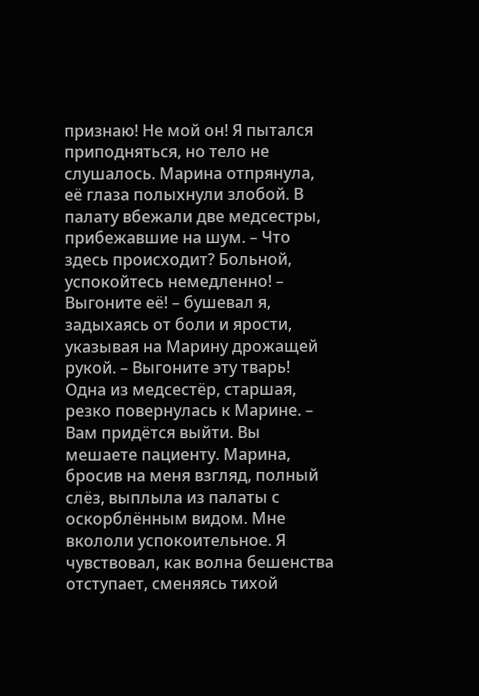признаю! Не мой он! Я пытался приподняться, но тело не слушалось. Марина отпрянула, её глаза полыхнули злобой. В палату вбежали две медсестры, прибежавшие на шум. – Что здесь происходит? Больной, успокойтесь немедленно! – Выгоните её! – бушевал я, задыхаясь от боли и ярости, указывая на Марину дрожащей рукой. – Выгоните эту тварь! Одна из медсестёр, старшая, резко повернулась к Марине. – Вам придётся выйти. Вы мешаете пациенту. Марина, бросив на меня взгляд, полный слёз, выплыла из палаты с оскорблённым видом. Мне вкололи успокоительное. Я чувствовал, как волна бешенства отступает, сменяясь тихой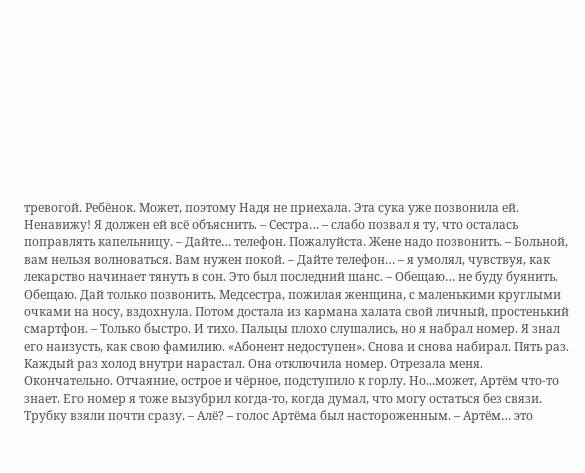тревогой. Ребёнок. Может, поэтому Надя не приехала. Эта сука уже позвонила ей. Ненавижу! Я должен ей всё объяснить. – Сестра… – слабо позвал я ту, что осталась поправлять капельницу. – Дайте… телефон. Пожалуйста. Жене надо позвонить. – Больной, вам нельзя волноваться. Вам нужен покой. – Дайте телефон… – я умолял, чувствуя, как лекарство начинает тянуть в сон. Это был последний шанс. – Обещаю… не буду буянить. Обещаю. Дай только позвонить. Медсестра, пожилая женщина, с маленькими круглыми очками на носу, вздохнула. Потом достала из кармана халата свой личный, простенький смартфон. – Только быстро. И тихо. Пальцы плохо слушались, но я набрал номер. Я знал его наизусть, как свою фамилию. «Абонент недоступен». Снова и снова набирал. Пять раз. Каждый раз холод внутри нарастал. Она отключила номер. Отрезала меня. Окончательно. Отчаяние, острое и чёрное, подступило к горлу. Но...может, Артём что-то знает. Его номер я тоже вызубрил когда-то, когда думал, что могу остаться без связи. Трубку взяли почти сразу. – Алё? – голос Артёма был настороженным. – Артём… это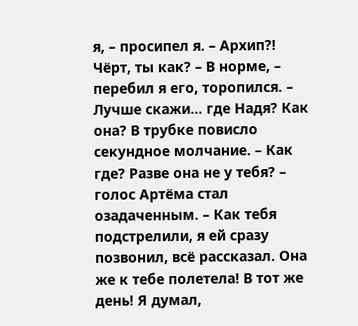я, – просипел я. – Архип?! Чёрт, ты как? – В норме, – перебил я его, торопился. – Лучше скажи… где Надя? Как она? В трубке повисло секундное молчание. – Как где? Разве она не у тебя? – голос Артёма стал озадаченным. – Как тебя подстрелили, я ей сразу позвонил, всё рассказал. Она же к тебе полетела! В тот же день! Я думал,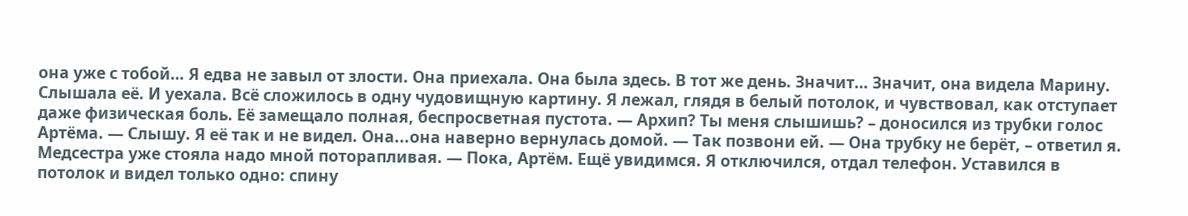она уже с тобой… Я едва не завыл от злости. Она приехала. Она была здесь. В тот же день. Значит… Значит, она видела Марину. Слышала её. И уехала. Всё сложилось в одну чудовищную картину. Я лежал, глядя в белый потолок, и чувствовал, как отступает даже физическая боль. Её замещало полная, беспросветная пустота. — Архип? Ты меня слышишь? – доносился из трубки голос Артёма. — Слышу. Я её так и не видел. Она...она наверно вернулась домой. — Так позвони ей. — Она трубку не берёт, – ответил я. Медсестра уже стояла надо мной поторапливая. — Пока, Артём. Ещё увидимся. Я отключился, отдал телефон. Уставился в потолок и видел только одно: спину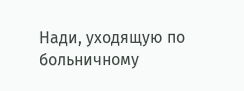Нади, уходящую по больничному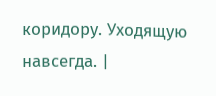коридору. Уходящую навсегда. |